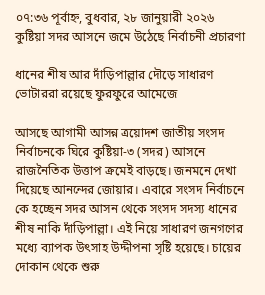০৭:৩৬ পূর্বাহ্ন, বুধবার, ২৮ জানুয়ারী ২০২৬
কুষ্টিয়া সদর আসনে জমে উঠেছে নির্বাচনী প্রচারণা

ধানের শীষ আর দাঁড়িপাল্লার দৌড়ে সাধারণ ভোটাররা রয়েছে ফুরফুরে আমেজে

আসছে আগামী আসন্ন ত্রয়োদশ জাতীয় সংসদ নির্বাচনকে ঘিরে কুষ্টিয়া-৩ (সদর) আসনে রাজনৈতিক উত্তাপ ক্রমেই বাড়ছে। জনমনে দেখা দিয়েছে আনন্দের জোয়ার। এবারে সংসদ নির্বাচনে কে হচ্ছেন সদর আসন থেকে সংসদ সদস্য ধানের শীষ নাকি দাঁড়িপাল্লা। এই নিয়ে সাধারণ জনগণের মধ্যে ব্যাপক উৎসাহ উদ্দীপনা সৃষ্টি হয়েছে। চায়ের দোকান থেকে শুরু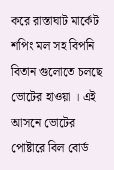করে রাস্তাঘাট মার্কেট শপিং মল সহ বিপনি বিতান গুলোতে চলছে ভোটের হাওয়া । এই আসনে ভোটের পোষ্টারে বিল বোর্ড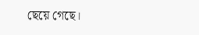ছেয়ে গেছে।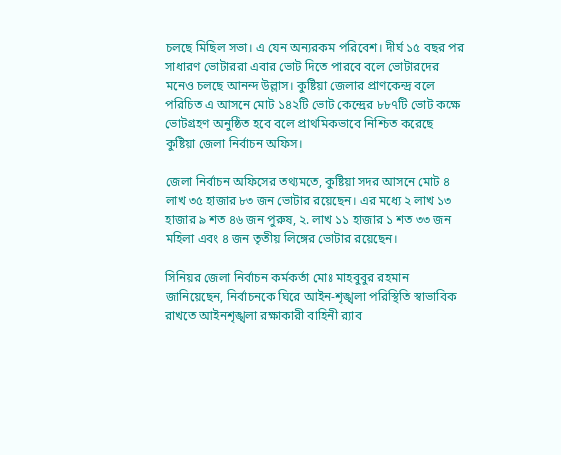চলছে মিছিল সভা। এ যেন অন্যরকম পরিবেশ। দীর্ঘ ১৫ বছর পর সাধারণ ভোটাররা এবার ভোট দিতে পারবে বলে ভোটারদের মনেও চলছে আনন্দ উল্লাস। কুষ্টিয়া জেলার প্রাণকেন্দ্র বলে পরিচিত এ আসনে মোট ১৪২টি ভোট কেন্দ্রের ৮৮৭টি ভোট কক্ষে ভোটগ্রহণ অনুষ্ঠিত হবে বলে প্রাথমিকভাবে নিশ্চিত করেছে কুষ্টিয়া জেলা নির্বাচন অফিস।

জেলা নির্বাচন অফিসের তথ্যমতে, কুষ্টিয়া সদর আসনে মোট ৪ লাখ ৩৫ হাজার ৮৩ জন ভোটার রয়েছেন। এর মধ্যে ২ লাখ ১৩ হাজার ৯ শত ৪৬ জন পুরুষ, ২. লাখ ১১ হাজার ১ শত ৩৩ জন মহিলা এবং ৪ জন তৃতীয় লিঙ্গের ভোটার রয়েছেন।

সিনিয়র জেলা নির্বাচন কর্মকর্তা মোঃ মাহবুবুর রহমান জানিয়েছেন, নির্বাচনকে ঘিরে আইন-শৃঙ্খলা পরিস্থিতি স্বাভাবিক রাখতে আইনশৃঙ্খলা রক্ষাকারী বাহিনী র‍্যাব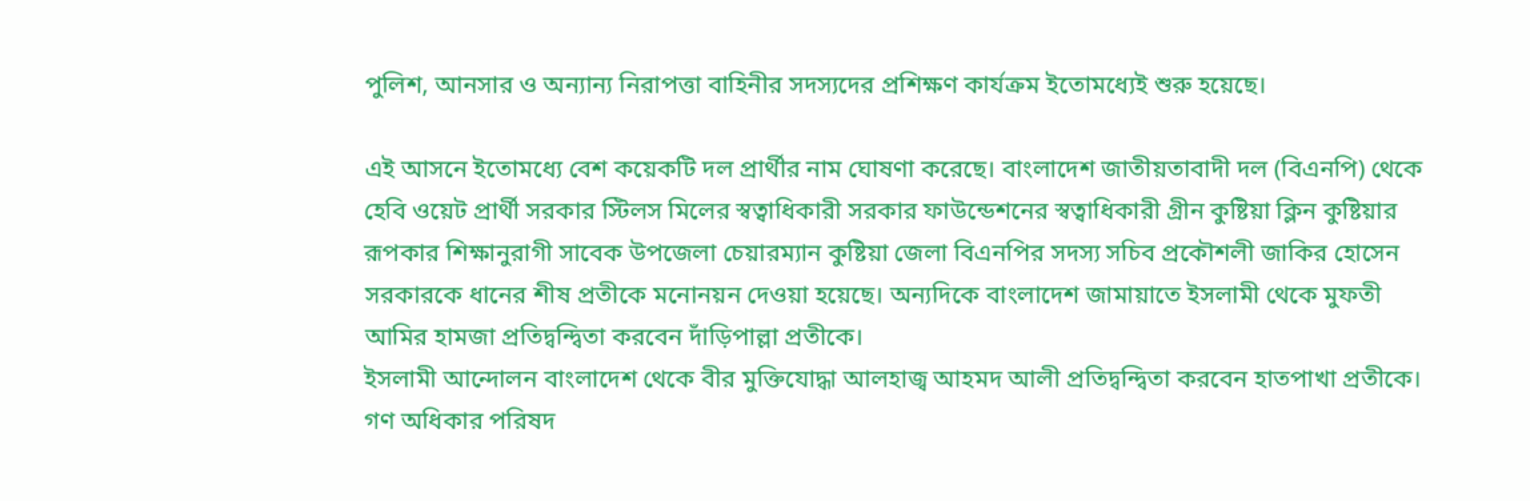পুলিশ, আনসার ও অন্যান্য নিরাপত্তা বাহিনীর সদস্যদের প্রশিক্ষণ কার্যক্রম ইতোমধ্যেই শুরু হয়েছে।

এই আসনে ইতোমধ্যে বেশ কয়েকটি দল প্রার্থীর নাম ঘোষণা করেছে। বাংলাদেশ জাতীয়তাবাদী দল (বিএনপি) থেকে হেবি ওয়েট প্রার্থী সরকার স্টিলস মিলের স্বত্বাধিকারী সরকার ফাউন্ডেশনের স্বত্বাধিকারী গ্রীন কুষ্টিয়া ক্লিন কুষ্টিয়ার রূপকার শিক্ষানুরাগী সাবেক উপজেলা চেয়ারম্যান কুষ্টিয়া জেলা বিএনপির সদস্য সচিব প্রকৌশলী জাকির হোসেন সরকারকে ধানের শীষ প্রতীকে মনোনয়ন দেওয়া হয়েছে। অন্যদিকে বাংলাদেশ জামায়াতে ইসলামী থেকে মুফতী আমির হামজা প্রতিদ্বন্দ্বিতা করবেন দাঁড়িপাল্লা প্রতীকে।
ইসলামী আন্দোলন বাংলাদেশ থেকে বীর মুক্তিযোদ্ধা আলহাজ্ব আহমদ আলী প্রতিদ্বন্দ্বিতা করবেন হাতপাখা প্রতীকে। গণ অধিকার পরিষদ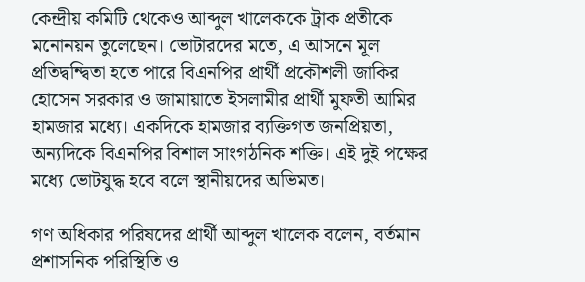কেন্দ্রীয় কমিটি থেকেও আব্দুল খালেককে ট্রাক প্রতীকে মনোনয়ন তুলেছেন। ভোটারদের মতে, এ আসনে মূল প্রতিদ্বন্দ্বিতা হতে পারে বিএনপির প্রার্থী প্রকৌশলী জাকির হোসেন সরকার ও জামায়াতে ইসলামীর প্রার্থী মুফতী আমির হামজার মধ্যে। একদিকে হামজার ব্যক্তিগত জনপ্রিয়তা, অন্যদিকে বিএনপির বিশাল সাংগঠনিক শক্তি। এই দুই পক্ষের মধ্যে ভোটযুদ্ধ হবে বলে স্থানীয়দের অভিমত।

গণ অধিকার পরিষদের প্রার্থী আব্দুল খালেক বলেন, বর্তমান প্রশাসনিক পরিস্থিতি ও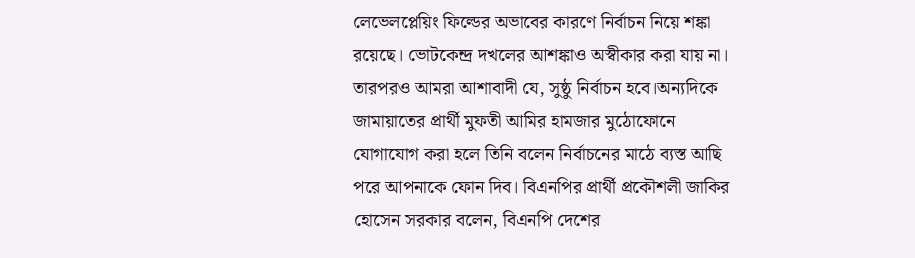লেভেলপ্লেয়িং ফিল্ডের অভাবের কারণে নির্বাচন নিয়ে শঙ্কা রয়েছে। ভোটকেন্দ্র দখলের আশঙ্কাও অস্বীকার করা যায় না। তারপরও আমরা আশাবাদী যে, সুষ্ঠু নির্বাচন হবে।অন্যদিকে জামায়াতের প্রার্থী মুফতী আমির হামজার মুঠোফোনে যোগাযোগ করা হলে তিনি বলেন নির্বাচনের মাঠে ব্যস্ত আছি পরে আপনাকে ফোন দিব। বিএনপির প্রার্থী প্রকৌশলী জাকির হোসেন সরকার বলেন, বিএনপি দেশের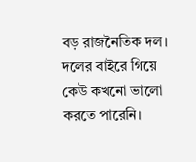বড় রাজনৈতিক দল। দলের বাইরে গিয়ে কেউ কখনো ভালো করতে পারেনি।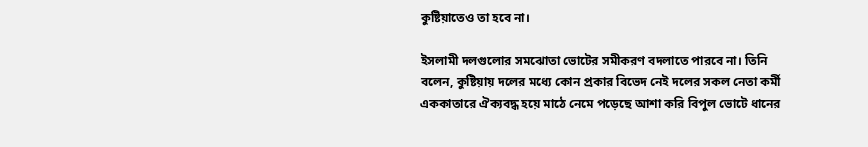কুষ্টিয়াতেও তা হবে না।

ইসলামী দলগুলোর সমঝোতা ভোটের সমীকরণ বদলাতে পারবে না। তিনি বলেন, কুষ্টিয়ায় দলের মধ্যে কোন প্রকার বিভেদ নেই দলের সকল নেতা কর্মী এককাতারে ঐক্যবদ্ধ হয়ে মাঠে নেমে পড়েছে আশা করি বিপুল ভোটে ধানের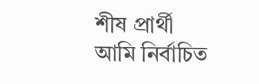শীষ প্রার্থী আমি নির্বাচিত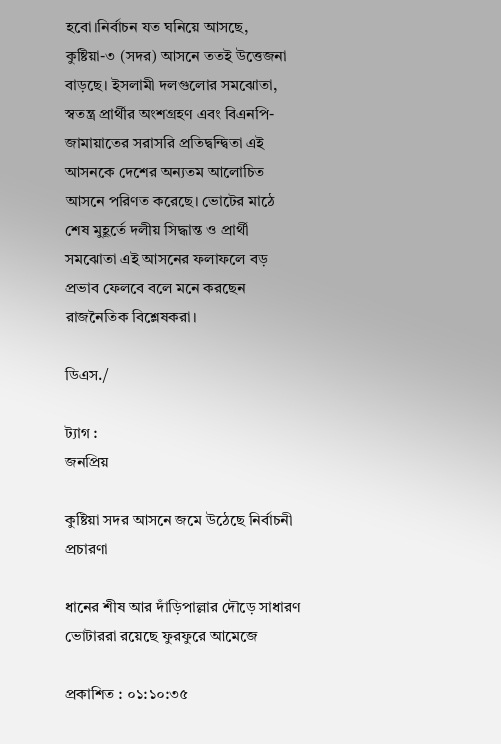হবো।নির্বাচন যত ঘনিয়ে আসছে, কুষ্টিয়া-৩ (সদর) আসনে ততই উত্তেজনা বাড়ছে। ইসলামী দলগুলোর সমঝোতা, স্বতন্ত্র প্রার্থীর অংশগ্রহণ এবং বিএনপি-জামায়াতের সরাসরি প্রতিদ্বন্দ্বিতা এই আসনকে দেশের অন্যতম আলোচিত আসনে পরিণত করেছে। ভোটের মাঠে শেষ মুহূর্তে দলীয় সিদ্ধান্ত ও প্রার্থী সমঝোতা এই আসনের ফলাফলে বড় প্রভাব ফেলবে বলে মনে করছেন রাজনৈতিক বিশ্লেষকরা।

ডিএস./

ট্যাগ :
জনপ্রিয়

কুষ্টিয়া সদর আসনে জমে উঠেছে নির্বাচনী প্রচারণা

ধানের শীষ আর দাঁড়িপাল্লার দৌড়ে সাধারণ ভোটাররা রয়েছে ফুরফুরে আমেজে

প্রকাশিত : ০১:১০:৩৫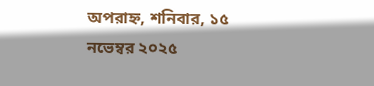অপরাহ্ন, শনিবার, ১৫ নভেম্বর ২০২৫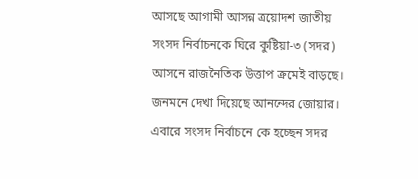আসছে আগামী আসন্ন ত্রয়োদশ জাতীয় সংসদ নির্বাচনকে ঘিরে কুষ্টিয়া-৩ (সদর) আসনে রাজনৈতিক উত্তাপ ক্রমেই বাড়ছে। জনমনে দেখা দিয়েছে আনন্দের জোয়ার। এবারে সংসদ নির্বাচনে কে হচ্ছেন সদর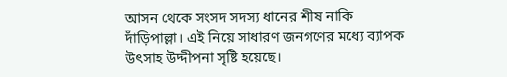আসন থেকে সংসদ সদস্য ধানের শীষ নাকি দাঁড়িপাল্লা। এই নিয়ে সাধারণ জনগণের মধ্যে ব্যাপক উৎসাহ উদ্দীপনা সৃষ্টি হয়েছে।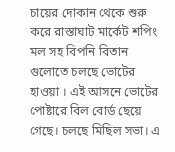চায়ের দোকান থেকে শুরু করে রাস্তাঘাট মার্কেট শপিং মল সহ বিপনি বিতান গুলোতে চলছে ভোটের হাওয়া । এই আসনে ভোটের পোষ্টারে বিল বোর্ড ছেয়ে গেছে। চলছে মিছিল সভা। এ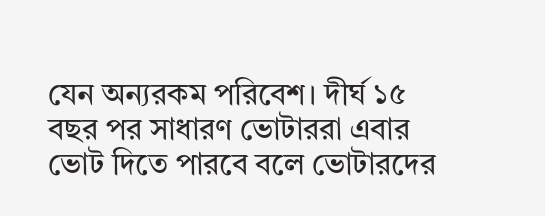যেন অন্যরকম পরিবেশ। দীর্ঘ ১৫ বছর পর সাধারণ ভোটাররা এবার ভোট দিতে পারবে বলে ভোটারদের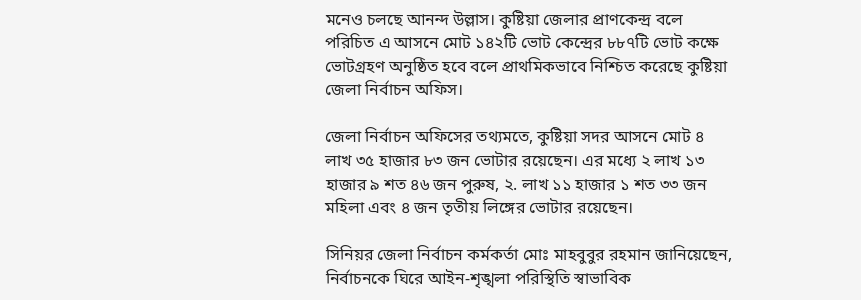মনেও চলছে আনন্দ উল্লাস। কুষ্টিয়া জেলার প্রাণকেন্দ্র বলে পরিচিত এ আসনে মোট ১৪২টি ভোট কেন্দ্রের ৮৮৭টি ভোট কক্ষে ভোটগ্রহণ অনুষ্ঠিত হবে বলে প্রাথমিকভাবে নিশ্চিত করেছে কুষ্টিয়া জেলা নির্বাচন অফিস।

জেলা নির্বাচন অফিসের তথ্যমতে, কুষ্টিয়া সদর আসনে মোট ৪ লাখ ৩৫ হাজার ৮৩ জন ভোটার রয়েছেন। এর মধ্যে ২ লাখ ১৩ হাজার ৯ শত ৪৬ জন পুরুষ, ২. লাখ ১১ হাজার ১ শত ৩৩ জন মহিলা এবং ৪ জন তৃতীয় লিঙ্গের ভোটার রয়েছেন।

সিনিয়র জেলা নির্বাচন কর্মকর্তা মোঃ মাহবুবুর রহমান জানিয়েছেন, নির্বাচনকে ঘিরে আইন-শৃঙ্খলা পরিস্থিতি স্বাভাবিক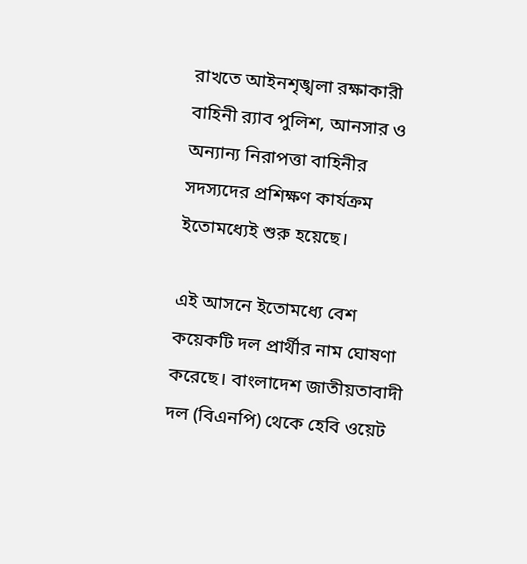রাখতে আইনশৃঙ্খলা রক্ষাকারী বাহিনী র‍্যাব পুলিশ, আনসার ও অন্যান্য নিরাপত্তা বাহিনীর সদস্যদের প্রশিক্ষণ কার্যক্রম ইতোমধ্যেই শুরু হয়েছে।

এই আসনে ইতোমধ্যে বেশ কয়েকটি দল প্রার্থীর নাম ঘোষণা করেছে। বাংলাদেশ জাতীয়তাবাদী দল (বিএনপি) থেকে হেবি ওয়েট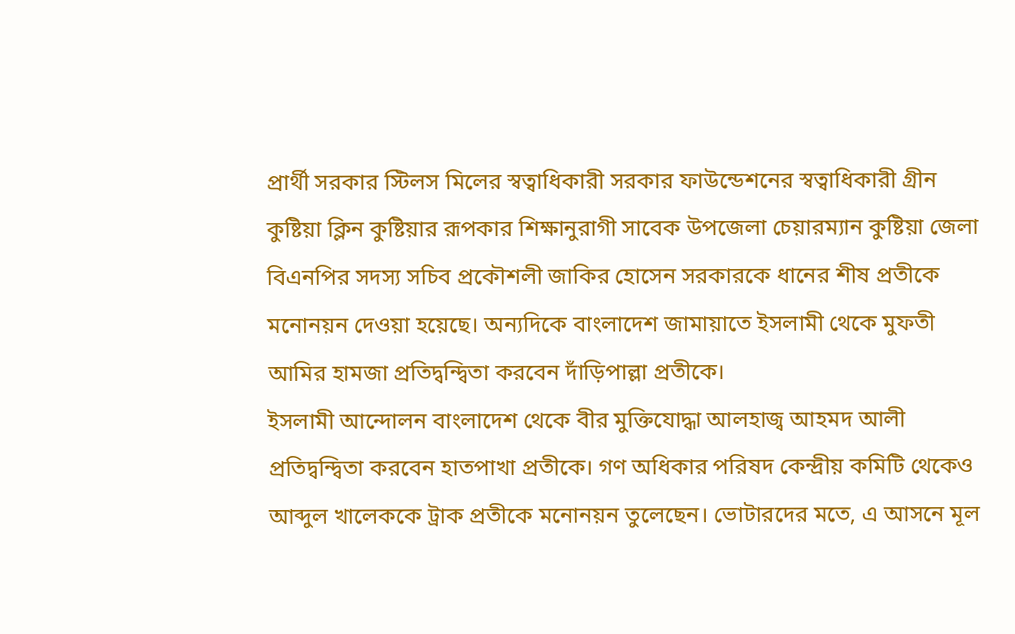প্রার্থী সরকার স্টিলস মিলের স্বত্বাধিকারী সরকার ফাউন্ডেশনের স্বত্বাধিকারী গ্রীন কুষ্টিয়া ক্লিন কুষ্টিয়ার রূপকার শিক্ষানুরাগী সাবেক উপজেলা চেয়ারম্যান কুষ্টিয়া জেলা বিএনপির সদস্য সচিব প্রকৌশলী জাকির হোসেন সরকারকে ধানের শীষ প্রতীকে মনোনয়ন দেওয়া হয়েছে। অন্যদিকে বাংলাদেশ জামায়াতে ইসলামী থেকে মুফতী আমির হামজা প্রতিদ্বন্দ্বিতা করবেন দাঁড়িপাল্লা প্রতীকে।
ইসলামী আন্দোলন বাংলাদেশ থেকে বীর মুক্তিযোদ্ধা আলহাজ্ব আহমদ আলী প্রতিদ্বন্দ্বিতা করবেন হাতপাখা প্রতীকে। গণ অধিকার পরিষদ কেন্দ্রীয় কমিটি থেকেও আব্দুল খালেককে ট্রাক প্রতীকে মনোনয়ন তুলেছেন। ভোটারদের মতে, এ আসনে মূল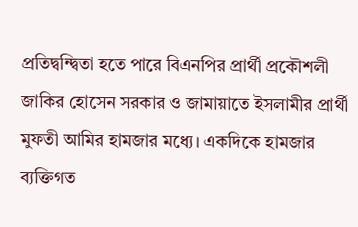প্রতিদ্বন্দ্বিতা হতে পারে বিএনপির প্রার্থী প্রকৌশলী জাকির হোসেন সরকার ও জামায়াতে ইসলামীর প্রার্থী মুফতী আমির হামজার মধ্যে। একদিকে হামজার ব্যক্তিগত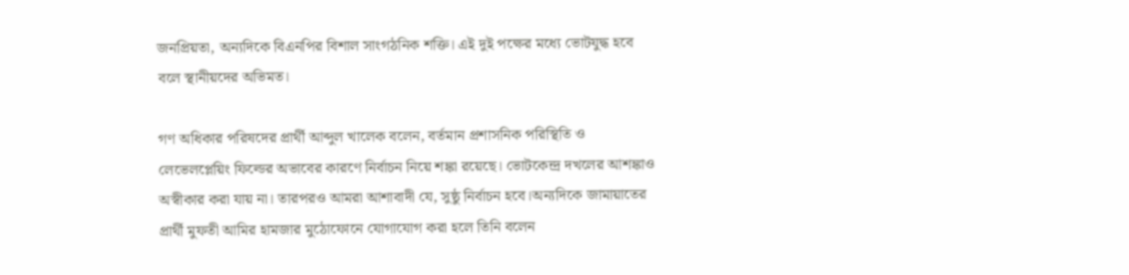জনপ্রিয়তা, অন্যদিকে বিএনপির বিশাল সাংগঠনিক শক্তি। এই দুই পক্ষের মধ্যে ভোটযুদ্ধ হবে বলে স্থানীয়দের অভিমত।

গণ অধিকার পরিষদের প্রার্থী আব্দুল খালেক বলেন, বর্তমান প্রশাসনিক পরিস্থিতি ও লেভেলপ্লেয়িং ফিল্ডের অভাবের কারণে নির্বাচন নিয়ে শঙ্কা রয়েছে। ভোটকেন্দ্র দখলের আশঙ্কাও অস্বীকার করা যায় না। তারপরও আমরা আশাবাদী যে, সুষ্ঠু নির্বাচন হবে।অন্যদিকে জামায়াতের প্রার্থী মুফতী আমির হামজার মুঠোফোনে যোগাযোগ করা হলে তিনি বলেন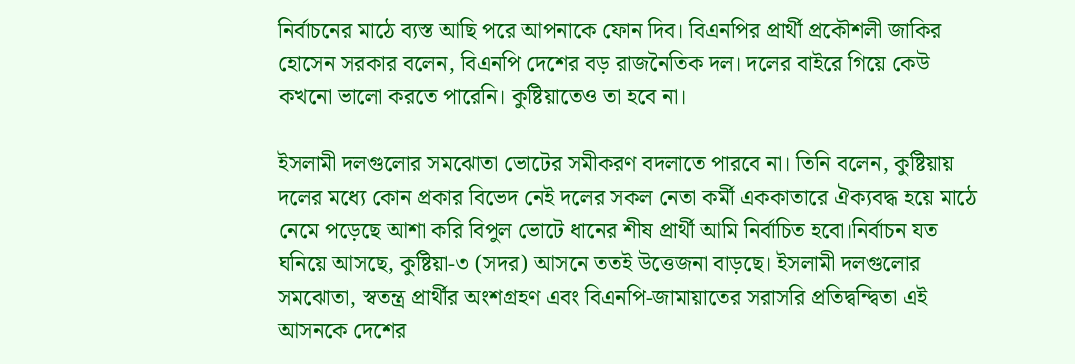নির্বাচনের মাঠে ব্যস্ত আছি পরে আপনাকে ফোন দিব। বিএনপির প্রার্থী প্রকৌশলী জাকির হোসেন সরকার বলেন, বিএনপি দেশের বড় রাজনৈতিক দল। দলের বাইরে গিয়ে কেউ কখনো ভালো করতে পারেনি। কুষ্টিয়াতেও তা হবে না।

ইসলামী দলগুলোর সমঝোতা ভোটের সমীকরণ বদলাতে পারবে না। তিনি বলেন, কুষ্টিয়ায় দলের মধ্যে কোন প্রকার বিভেদ নেই দলের সকল নেতা কর্মী এককাতারে ঐক্যবদ্ধ হয়ে মাঠে নেমে পড়েছে আশা করি বিপুল ভোটে ধানের শীষ প্রার্থী আমি নির্বাচিত হবো।নির্বাচন যত ঘনিয়ে আসছে, কুষ্টিয়া-৩ (সদর) আসনে ততই উত্তেজনা বাড়ছে। ইসলামী দলগুলোর সমঝোতা, স্বতন্ত্র প্রার্থীর অংশগ্রহণ এবং বিএনপি-জামায়াতের সরাসরি প্রতিদ্বন্দ্বিতা এই আসনকে দেশের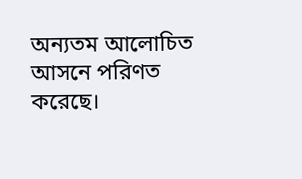অন্যতম আলোচিত আসনে পরিণত করেছে।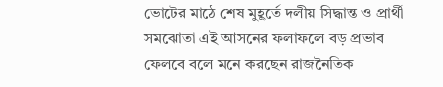ভোটের মাঠে শেষ মুহূর্তে দলীয় সিদ্ধান্ত ও প্রার্থী সমঝোতা এই আসনের ফলাফলে বড় প্রভাব ফেলবে বলে মনে করছেন রাজনৈতিক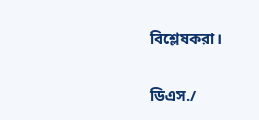বিশ্লেষকরা।

ডিএস./